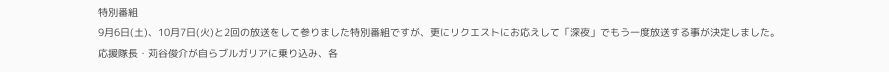特別番組
9月6日(土)、10月7日(火)と2回の放送をして参りました特別番組ですが、更にリクエストにお応えして「深夜」でもう一度放送する事が決定しました。
応援隊長・苅谷俊介が自らブルガリアに乗り込み、各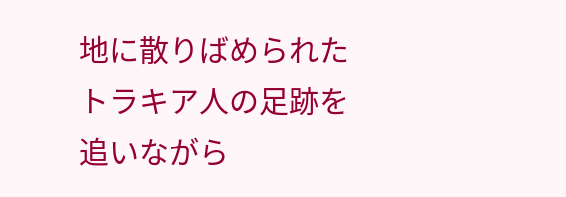地に散りばめられたトラキア人の足跡を追いながら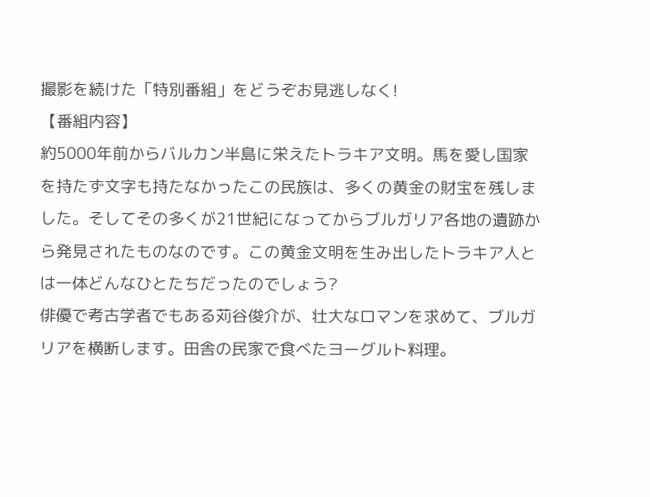撮影を続けた「特別番組」をどうぞお見逃しなく!
【番組内容】
約5000年前からバルカン半島に栄えたトラキア文明。馬を愛し国家を持たず文字も持たなかったこの民族は、多くの黄金の財宝を残しました。そしてその多くが21世紀になってからブルガリア各地の遺跡から発見されたものなのです。この黄金文明を生み出したトラキア人とは一体どんなひとたちだったのでしょう?
俳優で考古学者でもある苅谷俊介が、壮大なロマンを求めて、ブルガリアを横断します。田舎の民家で食べたヨーグルト料理。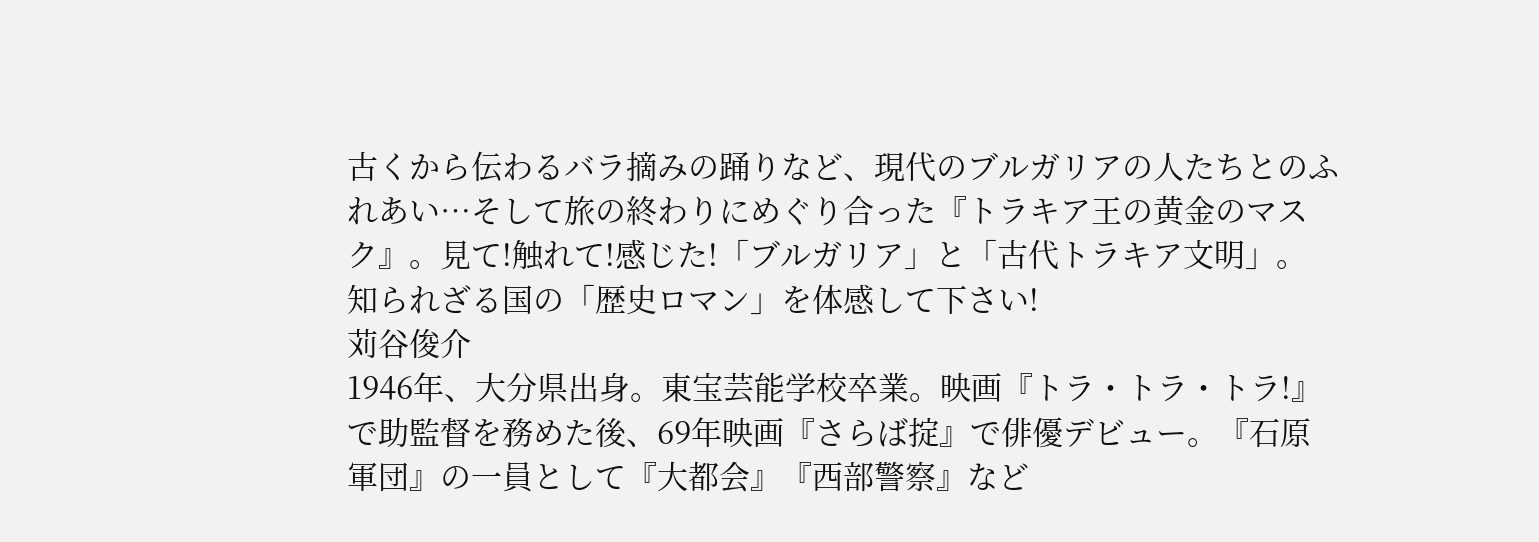古くから伝わるバラ摘みの踊りなど、現代のブルガリアの人たちとのふれあい…そして旅の終わりにめぐり合った『トラキア王の黄金のマスク』。見て!触れて!感じた!「ブルガリア」と「古代トラキア文明」。
知られざる国の「歴史ロマン」を体感して下さい!
苅谷俊介
1946年、大分県出身。東宝芸能学校卒業。映画『トラ・トラ・トラ!』で助監督を務めた後、69年映画『さらば掟』で俳優デビュー。『石原軍団』の一員として『大都会』『西部警察』など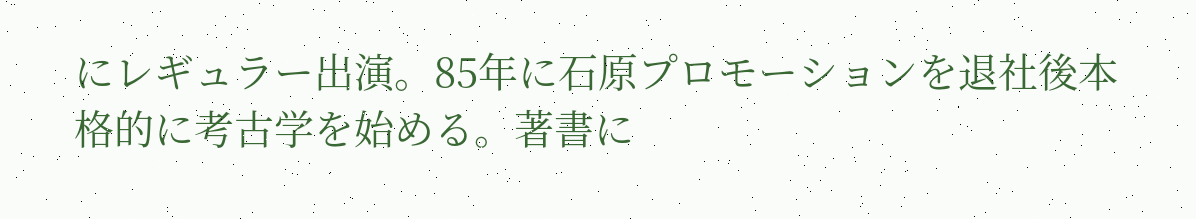にレギュラー出演。85年に石原プロモーションを退社後本格的に考古学を始める。著書に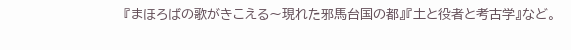『まほろばの歌がきこえる〜現れた邪馬台国の都』『土と役者と考古学』など。